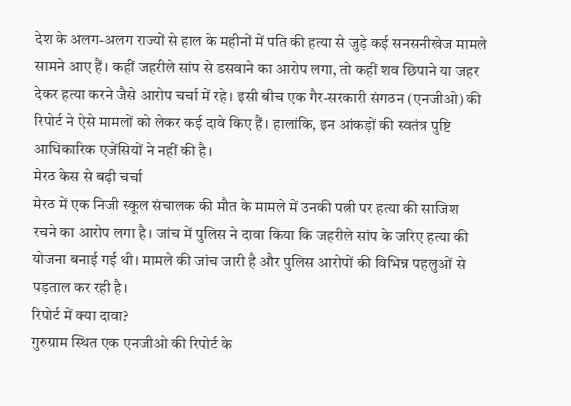देश के अलग-अलग राज्यों से हाल के महीनों में पति की हत्या से जुड़े कई सनसनीखेज मामले सामने आए हैं। कहीं जहरीले सांप से डसवाने का आरोप लगा, तो कहीं शव छिपाने या जहर देकर हत्या करने जैसे आरोप चर्चा में रहे। इसी बीच एक गैर-सरकारी संगठन (एनजीओ) की रिपोर्ट ने ऐसे मामलों को लेकर कई दावे किए हैं। हालांकि, इन आंकड़ों की स्वतंत्र पुष्टि आधिकारिक एजेंसियों ने नहीं की है।
मेरठ केस से बढ़ी चर्चा
मेरठ में एक निजी स्कूल संचालक की मौत के मामले में उनकी पत्नी पर हत्या की साजिश रचने का आरोप लगा है। जांच में पुलिस ने दावा किया कि जहरीले सांप के जरिए हत्या की योजना बनाई गई थी। मामले की जांच जारी है और पुलिस आरोपों की विभिन्न पहलुओं से पड़ताल कर रही है।
रिपोर्ट में क्या दावा?
गुरुग्राम स्थित एक एनजीओ की रिपोर्ट के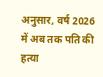अनुसार, वर्ष 2026 में अब तक पति की हत्या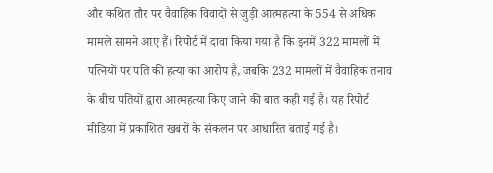और कथित तौर पर वैवाहिक विवादों से जुड़ी आत्महत्या के 554 से अधिक मामले सामने आए हैं। रिपोर्ट में दावा किया गया है कि इनमें 322 मामलों में पत्नियों पर पति की हत्या का आरोप है, जबकि 232 मामलों में वैवाहिक तनाव के बीच पतियों द्वारा आत्महत्या किए जाने की बात कही गई है। यह रिपोर्ट मीडिया में प्रकाशित खबरों के संकलन पर आधारित बताई गई है।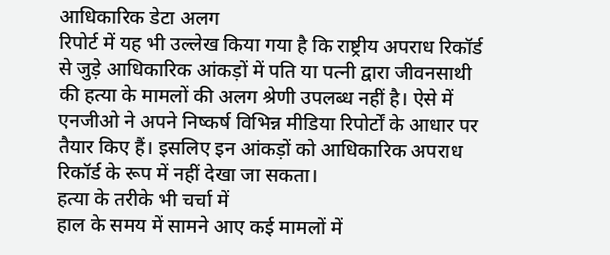आधिकारिक डेटा अलग
रिपोर्ट में यह भी उल्लेख किया गया है कि राष्ट्रीय अपराध रिकॉर्ड से जुड़े आधिकारिक आंकड़ों में पति या पत्नी द्वारा जीवनसाथी की हत्या के मामलों की अलग श्रेणी उपलब्ध नहीं है। ऐसे में एनजीओ ने अपने निष्कर्ष विभिन्न मीडिया रिपोर्टों के आधार पर तैयार किए हैं। इसलिए इन आंकड़ों को आधिकारिक अपराध रिकॉर्ड के रूप में नहीं देखा जा सकता।
हत्या के तरीके भी चर्चा में
हाल के समय में सामने आए कई मामलों में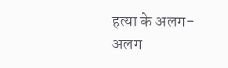हत्या के अलग-अलग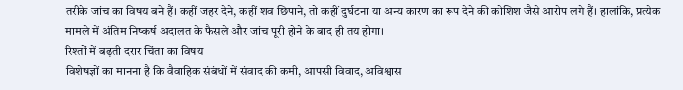तरीके जांच का विषय बने हैं। कहीं जहर देने, कहीं शव छिपाने, तो कहीं दुर्घटना या अन्य कारण का रूप देने की कोशिश जैसे आरोप लगे हैं। हालांकि, प्रत्येक मामले में अंतिम निष्कर्ष अदालत के फैसले और जांच पूरी होने के बाद ही तय होगा।
रिश्तों में बढ़ती दरार चिंता का विषय
विशेषज्ञों का मानना है कि वैवाहिक संबंधों में संवाद की कमी, आपसी विवाद, अविश्वास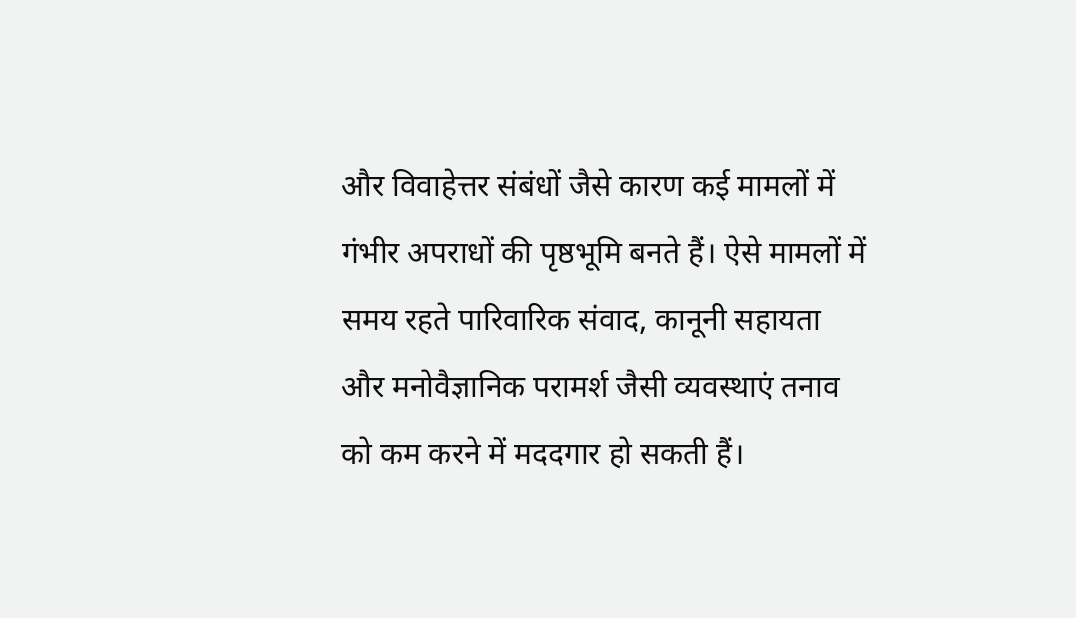और विवाहेत्तर संबंधों जैसे कारण कई मामलों में गंभीर अपराधों की पृष्ठभूमि बनते हैं। ऐसे मामलों में समय रहते पारिवारिक संवाद, कानूनी सहायता और मनोवैज्ञानिक परामर्श जैसी व्यवस्थाएं तनाव को कम करने में मददगार हो सकती हैं।